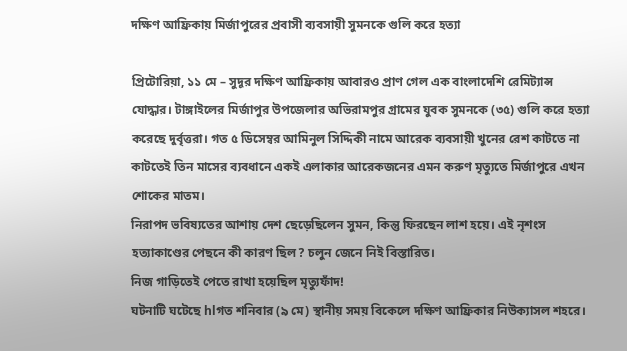দক্ষিণ আফ্রিকায় মির্জাপুরের প্রবাসী ব্যবসায়ী সুমনকে গুলি করে হত্যা

প্রিটোরিয়া, ১১ মে – সুদূর দক্ষিণ আফ্রিকায় আবারও প্রাণ গেল এক বাংলাদেশি রেমিট্যান্স যোদ্ধার। টাঙ্গাইলের মির্জাপুর উপজেলার অভিরামপুর গ্রামের যুবক সুমনকে (৩৫) গুলি করে হত্যা করেছে দুর্বৃত্তরা। গত ৫ ডিসেম্বর আমিনুল সিদ্দিকী নামে আরেক ব্যবসায়ী খুনের রেশ কাটতে না কাটতেই তিন মাসের ব্যবধানে একই এলাকার আরেকজনের এমন করুণ মৃত্যুতে মির্জাপুরে এখন শোকের মাতম।
নিরাপদ ভবিষ্যতের আশায় দেশ ছেড়েছিলেন সুমন, কিন্তু ফিরছেন লাশ হয়ে। এই নৃশংস হত্যাকাণ্ডের পেছনে কী কারণ ছিল? চলুন জেনে নিই বিস্তারিত।
নিজ গাড়িতেই পেতে রাখা হয়েছিল মৃত্যুফাঁদ!
ঘটনাটি ঘটেছে hlগত শনিবার (৯ মে) স্থানীয় সময় বিকেলে দক্ষিণ আফ্রিকার নিউক্যাসল শহরে।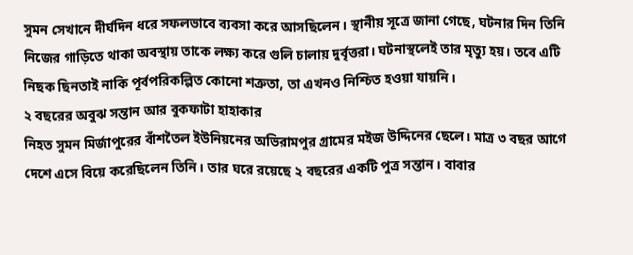সুমন সেখানে দীর্ঘদিন ধরে সফলভাবে ব্যবসা করে আসছিলেন। স্থানীয় সূত্রে জানা গেছে, ঘটনার দিন তিনি নিজের গাড়িতে থাকা অবস্থায় তাকে লক্ষ্য করে গুলি চালায় দুর্বৃত্তরা। ঘটনাস্থলেই তার মৃত্যু হয়। তবে এটি নিছক ছিনতাই নাকি পূর্বপরিকল্পিত কোনো শত্রুতা, তা এখনও নিশ্চিত হওয়া যায়নি।
২ বছরের অবুঝ সন্তান আর বুকফাটা হাহাকার
নিহত সুমন মির্জাপুরের বাঁশতৈল ইউনিয়নের অভিরামপুর গ্রামের মইজ উদ্দিনের ছেলে। মাত্র ৩ বছর আগে দেশে এসে বিয়ে করেছিলেন তিনি। তার ঘরে রয়েছে ২ বছরের একটি পুত্র সন্তান। বাবার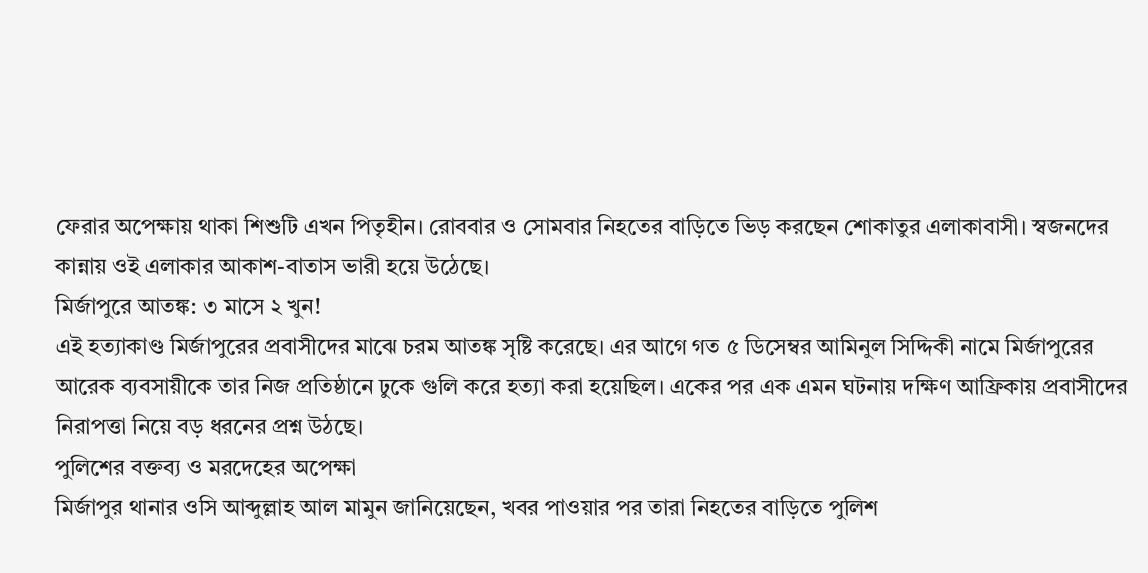ফেরার অপেক্ষায় থাকা শিশুটি এখন পিতৃহীন। রোববার ও সোমবার নিহতের বাড়িতে ভিড় করছেন শোকাতুর এলাকাবাসী। স্বজনদের কান্নায় ওই এলাকার আকাশ-বাতাস ভারী হয়ে উঠেছে।
মির্জাপুরে আতঙ্ক: ৩ মাসে ২ খুন!
এই হত্যাকাণ্ড মির্জাপুরের প্রবাসীদের মাঝে চরম আতঙ্ক সৃষ্টি করেছে। এর আগে গত ৫ ডিসেম্বর আমিনুল সিদ্দিকী নামে মির্জাপুরের আরেক ব্যবসায়ীকে তার নিজ প্রতিষ্ঠানে ঢুকে গুলি করে হত্যা করা হয়েছিল। একের পর এক এমন ঘটনায় দক্ষিণ আফ্রিকায় প্রবাসীদের নিরাপত্তা নিয়ে বড় ধরনের প্রশ্ন উঠছে।
পুলিশের বক্তব্য ও মরদেহের অপেক্ষা
মির্জাপুর থানার ওসি আব্দুল্লাহ আল মামুন জানিয়েছেন, খবর পাওয়ার পর তারা নিহতের বাড়িতে পুলিশ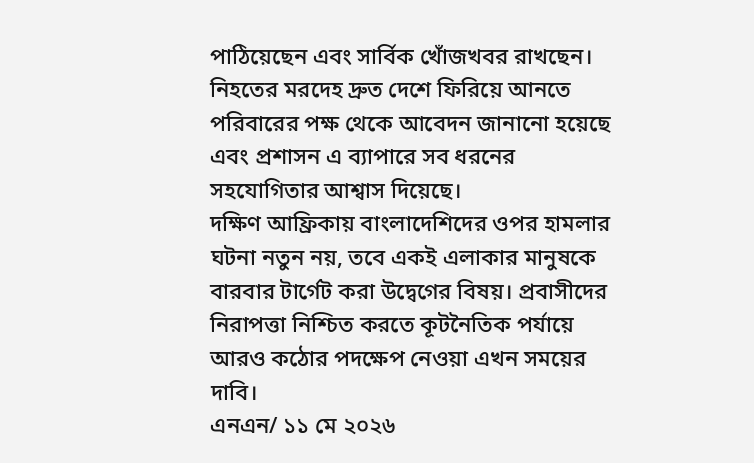পাঠিয়েছেন এবং সার্বিক খোঁজখবর রাখছেন। নিহতের মরদেহ দ্রুত দেশে ফিরিয়ে আনতে পরিবারের পক্ষ থেকে আবেদন জানানো হয়েছে এবং প্রশাসন এ ব্যাপারে সব ধরনের সহযোগিতার আশ্বাস দিয়েছে।
দক্ষিণ আফ্রিকায় বাংলাদেশিদের ওপর হামলার ঘটনা নতুন নয়, তবে একই এলাকার মানুষকে বারবার টার্গেট করা উদ্বেগের বিষয়। প্রবাসীদের নিরাপত্তা নিশ্চিত করতে কূটনৈতিক পর্যায়ে আরও কঠোর পদক্ষেপ নেওয়া এখন সময়ের দাবি।
এনএন/ ১১ মে ২০২৬